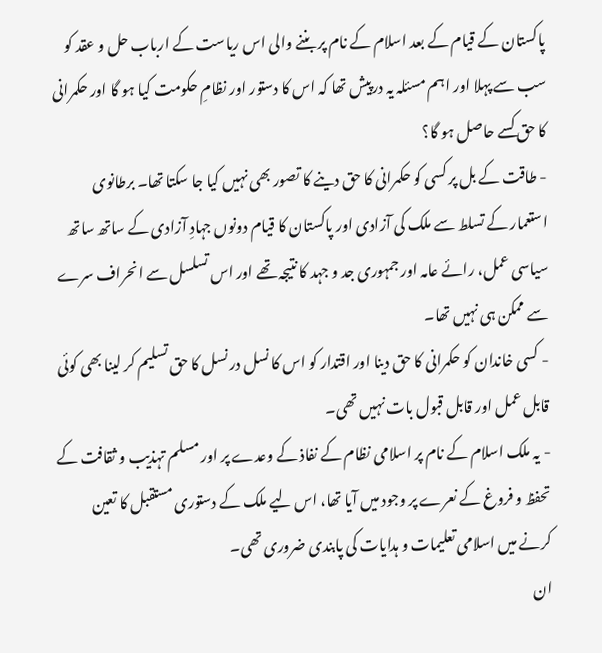پاکستان کے قیام کے بعد اسلام کے نام پر بننے والی اس ریاست کے ارباب حل و عقد کو سب سے پہلا اور اہم مسئلہ یہ درپیش تھا کہ اس کا دستور اور نظامِ حکومت کیا ہو گا اور حکمرانی کا حق کسے حاصل ہو گا؟
- طاقت کے بل پر کسی کو حکمرانی کا حق دینے کا تصور بھی نہیں کیا جا سکتا تھا۔ برطانوی استعمار کے تسلط سے ملک کی آزادی اور پاکستان کا قیام دونوں جہادِ آزادی کے ساتھ ساتھ سیاسی عمل، رائے عامہ اور جمہوری جد و جہد کا نتیجہ تھے اور اس تسلسل سے انحراف سرے سے ممکن ہی نہیں تھا۔
- کسی خاندان کو حکمرانی کا حق دینا اور اقتدار کو اس کا نسل در نسل کا حق تسلیم کر لینا بھی کوئی قابل عمل اور قابل قبول بات نہیں تھی۔
- یہ ملک اسلام کے نام پر اسلامی نظام کے نفاذ کے وعدے پر اور مسلم تہذیب و ثقافت کے تحفظ و فروغ کے نعرے پر وجود میں آیا تھا، اس لیے ملک کے دستوری مستقبل کا تعین کرنے میں اسلامی تعلیمات و ہدایات کی پابندی ضروری تھی۔
ان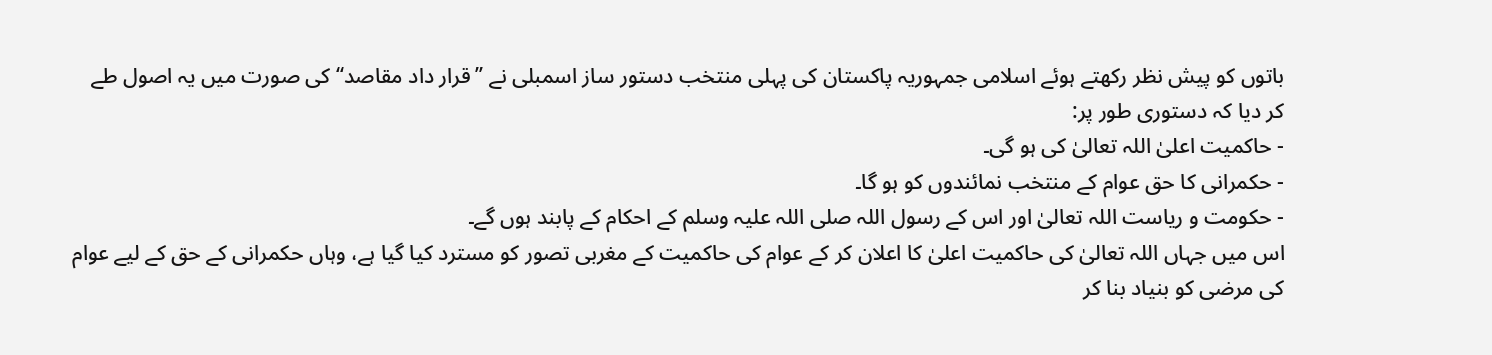باتوں کو پیش نظر رکھتے ہوئے اسلامی جمہوریہ پاکستان کی پہلی منتخب دستور ساز اسمبلی نے ’’قرار داد مقاصد‘‘ کی صورت میں یہ اصول طے کر دیا کہ دستوری طور پر:
- حاکمیت اعلیٰ اللہ تعالیٰ کی ہو گی۔
- حکمرانی کا حق عوام کے منتخب نمائندوں کو ہو گا۔
- حکومت و ریاست اللہ تعالیٰ اور اس کے رسول اللہ صلی اللہ علیہ وسلم کے احکام کے پابند ہوں گے۔
اس میں جہاں اللہ تعالیٰ کی حاکمیت اعلیٰ کا اعلان کر کے عوام کی حاکمیت کے مغربی تصور کو مسترد کیا گیا ہے، وہاں حکمرانی کے حق کے لیے عوام کی مرضی کو بنیاد بنا کر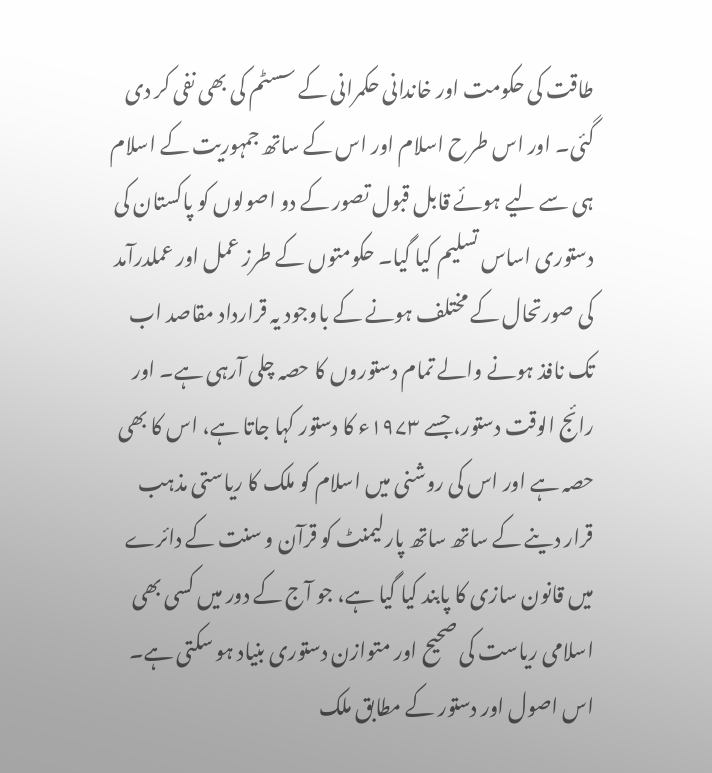طاقت کی حکومت اور خاندانی حکمرانی کے سسٹم کی بھی نفی کر دی گئی۔ اور اس طرح اسلام اور اس کے ساتھ جمہوریت کے اسلام ہی سے لیے ہوئے قابل قبول تصور کے دو اصولوں کو پاکستان کی دستوری اساس تسلیم کیا گیا۔ حکومتوں کے طرز عمل اور عملدرآمد کی صورتحال کے مختلف ہونے کے باوجود یہ قرارداد مقاصد اب تک نافذ ہونے والے تمام دستوروں کا حصہ چلی آرہی ہے۔ اور رائج الوقت دستور، جسے ۱۹۷۳ء کا دستور کہا جاتا ہے، اس کا بھی حصہ ہے اور اس کی روشنی میں اسلام کو ملک کا ریاستی مذہب قرار دینے کے ساتھ ساتھ پارلیمنٹ کو قرآن و سنت کے دائرے میں قانون سازی کا پابند کیا گیا ہے، جو آج کے دور میں کسی بھی اسلامی ریاست کی صحیح اور متوازن دستوری بنیاد ہو سکتی ہے۔
اس اصول اور دستور کے مطابق ملک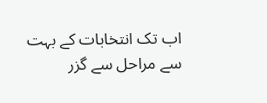اب تک انتخابات کے بہت سے مراحل سے گزر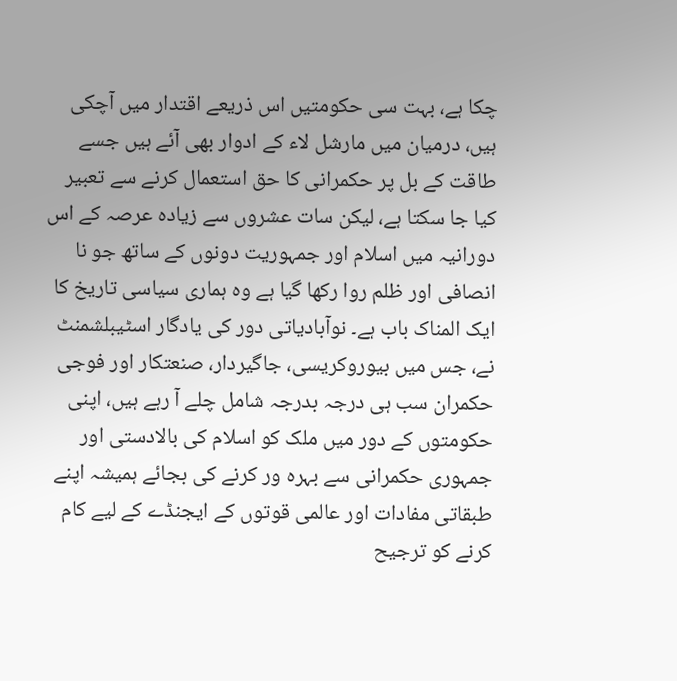چکا ہے، بہت سی حکومتیں اس ذریعے اقتدار میں آچکی ہیں، درمیان میں مارشل لاء کے ادوار بھی آئے ہیں جسے طاقت کے بل پر حکمرانی کا حق استعمال کرنے سے تعبیر کیا جا سکتا ہے، لیکن سات عشروں سے زیادہ عرصہ کے اس دورانیہ میں اسلام اور جمہوریت دونوں کے ساتھ جو نا انصافی اور ظلم روا رکھا گیا ہے وہ ہماری سیاسی تاریخ کا ایک المناک باب ہے۔ نوآبادیاتی دور کی یادگار اسٹیبلشمنٹ نے، جس میں بیوروکریسی، جاگیردار، صنعتکار اور فوجی حکمران سب ہی درجہ بدرجہ شامل چلے آ رہے ہیں، اپنی حکومتوں کے دور میں ملک کو اسلام کی بالادستی اور جمہوری حکمرانی سے بہرہ ور کرنے کی بجائے ہمیشہ اپنے طبقاتی مفادات اور عالمی قوتوں کے ایجنڈے کے لیے کام کرنے کو ترجیح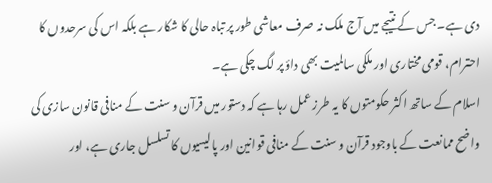دی ہے۔ جس کے نتیجے میں آج ملک نہ صرف معاشی طور پر تباہ حالی کا شکار ہے بلکہ اس کی سرحدوں کا احترام، قومی مختاری اور ملکی سالمیت بھی داؤ پر لگ چکی ہے۔
اسلام کے ساتھ اکثر حکومتوں کا یہ طرز عمل رہا ہے کہ دستور میں قرآن و سنت کے منافی قانون سازی کی واضح ممانعت کے باوجود قرآن و سنت کے منافی قوانین اور پالیسیوں کا تسلسل جاری ہے، اور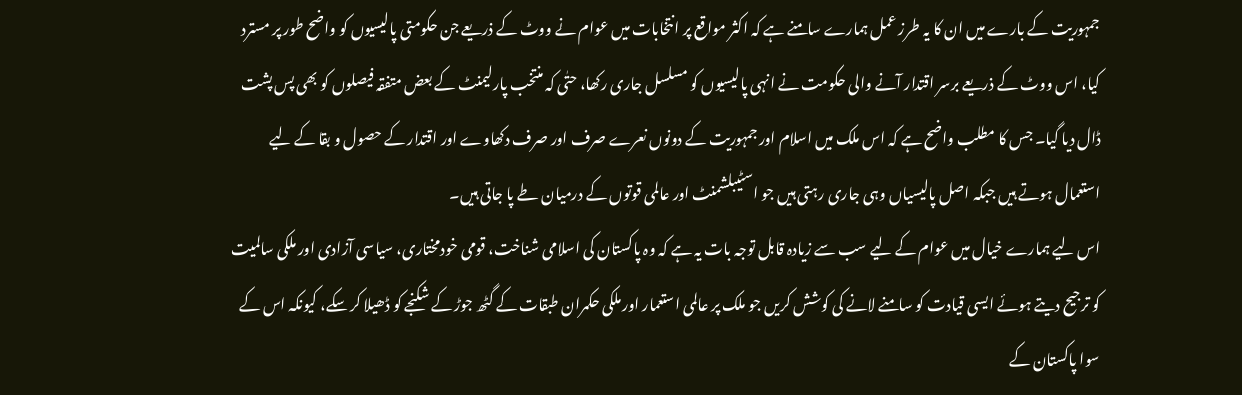جمہوریت کے بارے میں ان کا یہ طرز عمل ہمارے سامنے ہے کہ اکثر مواقع پر انتخابات میں عوام نے ووٹ کے ذریعے جن حکومتی پالیسیوں کو واضح طور پر مسترد کیا، اس ووٹ کے ذریعے برسر اقتدار آنے والی حکومت نے انہی پالیسیوں کو مسلسل جاری رکھا، حتٰی کہ منتخب پارلیمنٹ کے بعض متفقہ فیصلوں کو بھی پس پشت ڈال دیا گیا۔ جس کا مطلب واضح ہے کہ اس ملک میں اسلام اور جمہوریت کے دونوں نعرے صرف اور صرف دکھاوے اور اقتدار کے حصول و بقا کے لیے استعمال ہوتے ہیں جبکہ اصل پالیسیاں وہی جاری رہتی ہیں جو اسٹیبلشمنٹ اور عالمی قوتوں کے درمیان طے پا جاتی ہیں۔
اس لیے ہمارے خیال میں عوام کے لیے سب سے زیادہ قابل توجہ بات یہ ہے کہ وہ پاکستان کی اسلامی شناخت، قومی خودمختاری، سیاسی آزادی اور ملکی سالمیت کو ترجیح دیتے ہوئے ایسی قیادت کو سامنے لانے کی کوشش کریں جو ملک پر عالمی استعمار اور ملکی حکمران طبقات کے گٹھ جوڑ کے شکنجے کو ڈھیلا کر سکے، کیونکہ اس کے سوا پاکستان کے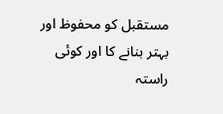مستقبل کو محفوظ اور بہتر بنانے کا اور کوئی راستہ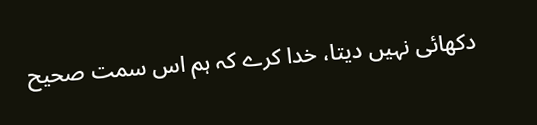دکھائی نہیں دیتا، خدا کرے کہ ہم اس سمت صحیح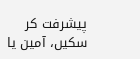پیشرفت کر سکیں، آمین یا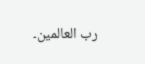رب العالمین۔